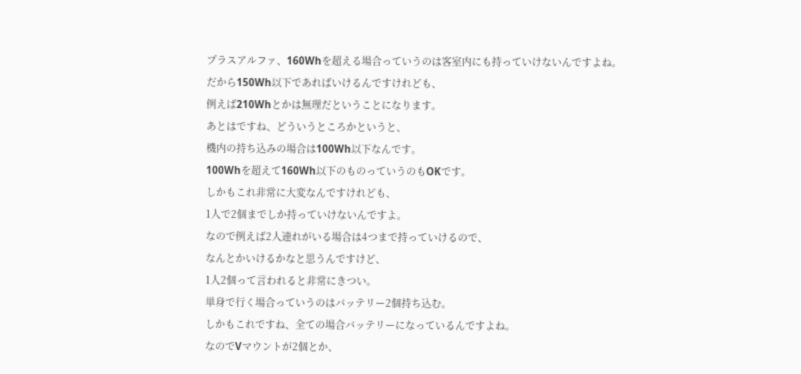プラスアルファ、160Whを超える場合っていうのは客室内にも持っていけないんですよね。
だから150Wh以下であればいけるんですけれども、
例えば210Whとかは無理だということになります。
あとはですね、どういうところかというと、
機内の持ち込みの場合は100Wh以下なんです。
100Whを超えて160Wh以下のものっていうのもOKです。
しかもこれ非常に大変なんですけれども、
1人で2個までしか持っていけないんですよ。
なので例えば2人連れがいる場合は4つまで持っていけるので、
なんとかいけるかなと思うんですけど、
1人2個って言われると非常にきつい。
単身で行く場合っていうのはバッテリー2個持ち込む。
しかもこれですね、全ての場合バッテリーになっているんですよね。
なのでVマウントが2個とか、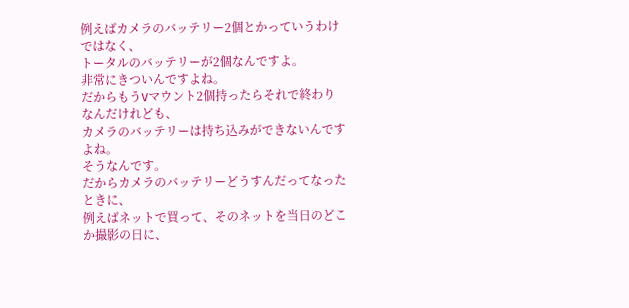例えばカメラのバッテリー2個とかっていうわけではなく、
トータルのバッテリーが2個なんですよ。
非常にきついんですよね。
だからもうVマウント2個持ったらそれで終わりなんだけれども、
カメラのバッテリーは持ち込みができないんですよね。
そうなんです。
だからカメラのバッテリーどうすんだってなったときに、
例えばネットで買って、そのネットを当日のどこか撮影の日に、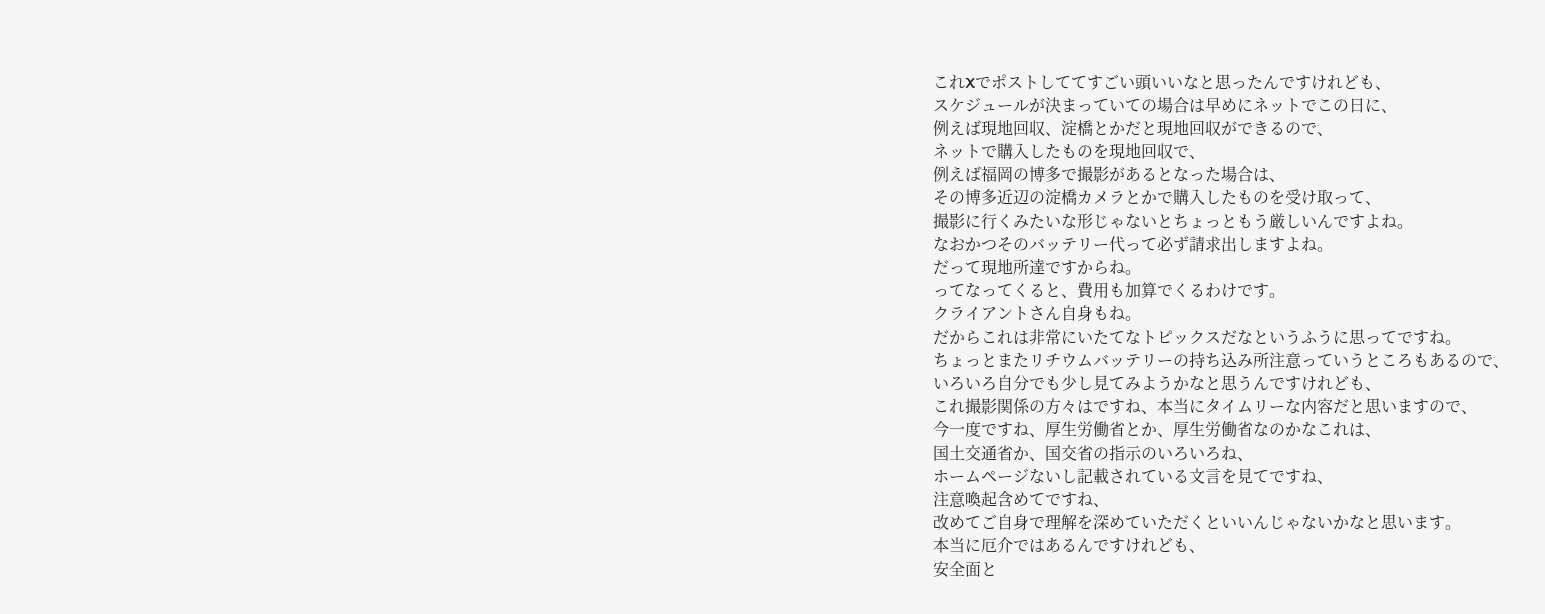これXでポストしててすごい頭いいなと思ったんですけれども、
スケジュールが決まっていての場合は早めにネットでこの日に、
例えば現地回収、淀橋とかだと現地回収ができるので、
ネットで購入したものを現地回収で、
例えば福岡の博多で撮影があるとなった場合は、
その博多近辺の淀橋カメラとかで購入したものを受け取って、
撮影に行くみたいな形じゃないとちょっともう厳しいんですよね。
なおかつそのバッテリー代って必ず請求出しますよね。
だって現地所達ですからね。
ってなってくると、費用も加算でくるわけです。
クライアントさん自身もね。
だからこれは非常にいたてなトピックスだなというふうに思ってですね。
ちょっとまたリチウムバッテリーの持ち込み所注意っていうところもあるので、
いろいろ自分でも少し見てみようかなと思うんですけれども、
これ撮影関係の方々はですね、本当にタイムリーな内容だと思いますので、
今一度ですね、厚生労働省とか、厚生労働省なのかなこれは、
国土交通省か、国交省の指示のいろいろね、
ホームページないし記載されている文言を見てですね、
注意喚起含めてですね、
改めてご自身で理解を深めていただくといいんじゃないかなと思います。
本当に厄介ではあるんですけれども、
安全面と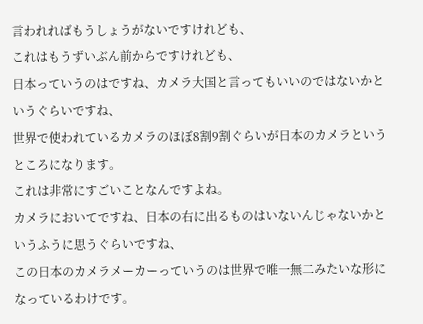言われればもうしょうがないですけれども、
これはもうずいぶん前からですけれども、
日本っていうのはですね、カメラ大国と言ってもいいのではないかというぐらいですね、
世界で使われているカメラのほぼ8割9割ぐらいが日本のカメラというところになります。
これは非常にすごいことなんですよね。
カメラにおいてですね、日本の右に出るものはいないんじゃないかというふうに思うぐらいですね、
この日本のカメラメーカーっていうのは世界で唯一無二みたいな形になっているわけです。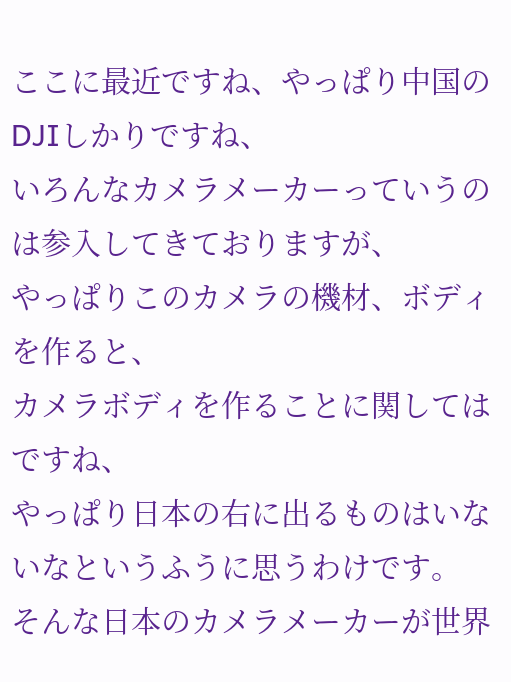ここに最近ですね、やっぱり中国のDJIしかりですね、
いろんなカメラメーカーっていうのは参入してきておりますが、
やっぱりこのカメラの機材、ボディを作ると、
カメラボディを作ることに関してはですね、
やっぱり日本の右に出るものはいないなというふうに思うわけです。
そんな日本のカメラメーカーが世界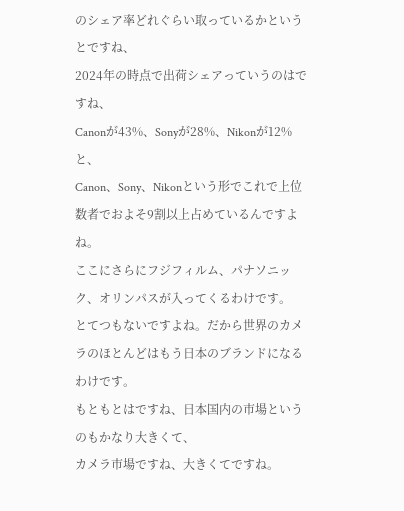のシェア率どれぐらい取っているかというとですね、
2024年の時点で出荷シェアっていうのはですね、
Canonが43%、Sonyが28%、Nikonが12%と、
Canon、Sony、Nikonという形でこれで上位数者でおよそ9割以上占めているんですよね。
ここにさらにフジフィルム、パナソニック、オリンパスが入ってくるわけです。
とてつもないですよね。だから世界のカメラのほとんどはもう日本のブランドになるわけです。
もともとはですね、日本国内の市場というのもかなり大きくて、
カメラ市場ですね、大きくてですね。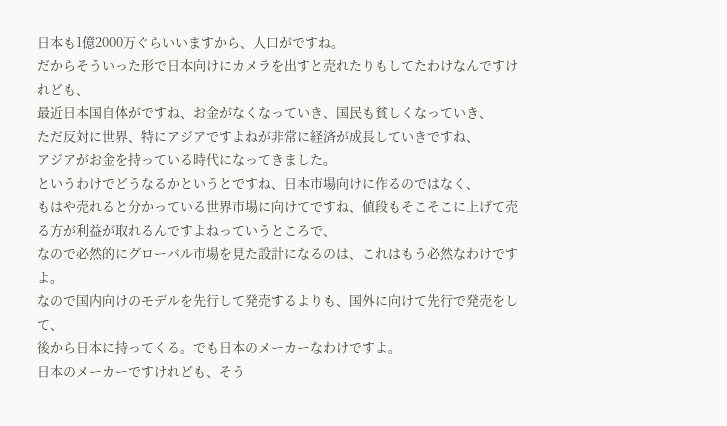日本も1億2000万ぐらいいますから、人口がですね。
だからそういった形で日本向けにカメラを出すと売れたりもしてたわけなんですけれども、
最近日本国自体がですね、お金がなくなっていき、国民も貧しくなっていき、
ただ反対に世界、特にアジアですよねが非常に経済が成長していきですね、
アジアがお金を持っている時代になってきました。
というわけでどうなるかというとですね、日本市場向けに作るのではなく、
もはや売れると分かっている世界市場に向けてですね、値段もそこそこに上げて売る方が利益が取れるんですよねっていうところで、
なので必然的にグローバル市場を見た設計になるのは、これはもう必然なわけですよ。
なので国内向けのモデルを先行して発売するよりも、国外に向けて先行で発売をして、
後から日本に持ってくる。でも日本のメーカーなわけですよ。
日本のメーカーですけれども、そう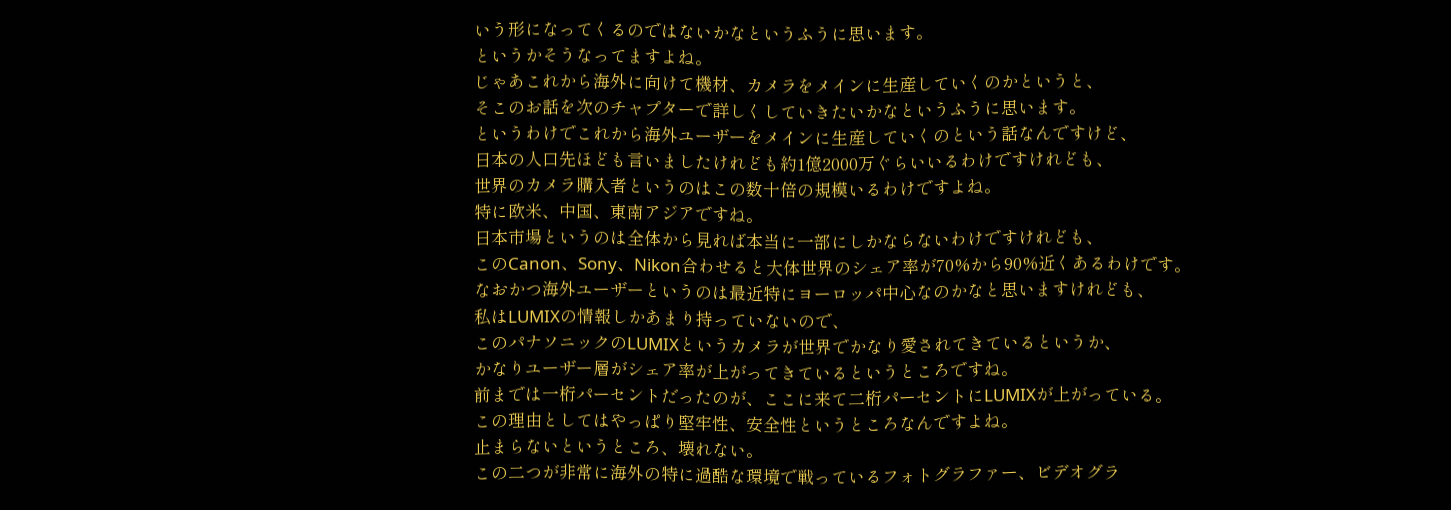いう形になってくるのではないかなというふうに思います。
というかそうなってますよね。
じゃあこれから海外に向けて機材、カメラをメインに生産していくのかというと、
そこのお話を次のチャプターで詳しくしていきたいかなというふうに思います。
というわけでこれから海外ユーザーをメインに生産していくのという話なんですけど、
日本の人口先ほども言いましたけれども約1億2000万ぐらいいるわけですけれども、
世界のカメラ購入者というのはこの数十倍の規模いるわけですよね。
特に欧米、中国、東南アジアですね。
日本市場というのは全体から見れば本当に一部にしかならないわけですけれども、
このCanon、Sony、Nikon合わせると大体世界のシェア率が70%から90%近くあるわけです。
なおかつ海外ユーザーというのは最近特にヨーロッパ中心なのかなと思いますけれども、
私はLUMIXの情報しかあまり持っていないので、
このパナソニックのLUMIXというカメラが世界でかなり愛されてきているというか、
かなりユーザー層がシェア率が上がってきているというところですね。
前までは一桁パーセントだったのが、ここに来て二桁パーセントにLUMIXが上がっている。
この理由としてはやっぱり堅牢性、安全性というところなんですよね。
止まらないというところ、壊れない。
この二つが非常に海外の特に過酷な環境で戦っているフォトグラファー、ビデオグラ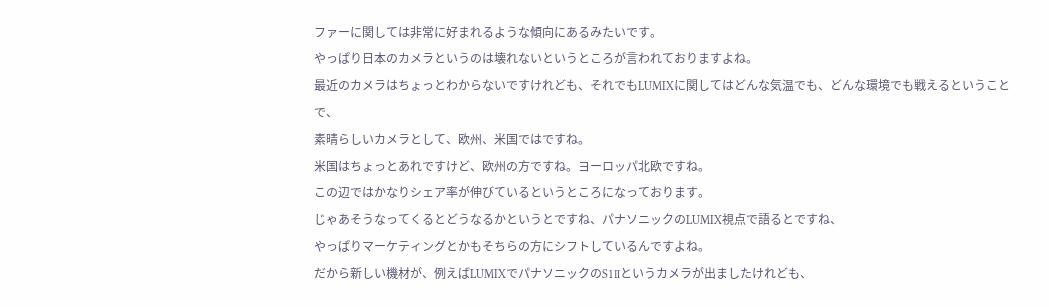ファーに関しては非常に好まれるような傾向にあるみたいです。
やっぱり日本のカメラというのは壊れないというところが言われておりますよね。
最近のカメラはちょっとわからないですけれども、それでもLUMIXに関してはどんな気温でも、どんな環境でも戦えるということで、
素晴らしいカメラとして、欧州、米国ではですね。
米国はちょっとあれですけど、欧州の方ですね。ヨーロッパ北欧ですね。
この辺ではかなりシェア率が伸びているというところになっております。
じゃあそうなってくるとどうなるかというとですね、パナソニックのLUMIX視点で語るとですね、
やっぱりマーケティングとかもそちらの方にシフトしているんですよね。
だから新しい機材が、例えばLUMIXでパナソニックのS1Ⅱというカメラが出ましたけれども、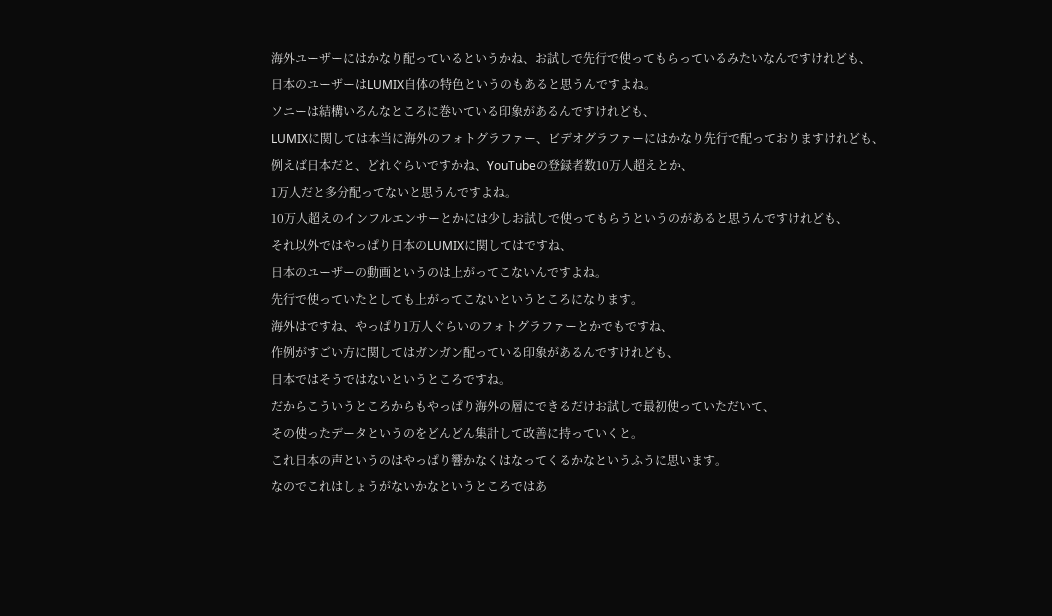海外ユーザーにはかなり配っているというかね、お試しで先行で使ってもらっているみたいなんですけれども、
日本のユーザーはLUMIX自体の特色というのもあると思うんですよね。
ソニーは結構いろんなところに巻いている印象があるんですけれども、
LUMIXに関しては本当に海外のフォトグラファー、ビデオグラファーにはかなり先行で配っておりますけれども、
例えば日本だと、どれぐらいですかね、YouTubeの登録者数10万人超えとか、
1万人だと多分配ってないと思うんですよね。
10万人超えのインフルエンサーとかには少しお試しで使ってもらうというのがあると思うんですけれども、
それ以外ではやっぱり日本のLUMIXに関してはですね、
日本のユーザーの動画というのは上がってこないんですよね。
先行で使っていたとしても上がってこないというところになります。
海外はですね、やっぱり1万人ぐらいのフォトグラファーとかでもですね、
作例がすごい方に関してはガンガン配っている印象があるんですけれども、
日本ではそうではないというところですね。
だからこういうところからもやっぱり海外の層にできるだけお試しで最初使っていただいて、
その使ったデータというのをどんどん集計して改善に持っていくと。
これ日本の声というのはやっぱり響かなくはなってくるかなというふうに思います。
なのでこれはしょうがないかなというところではあ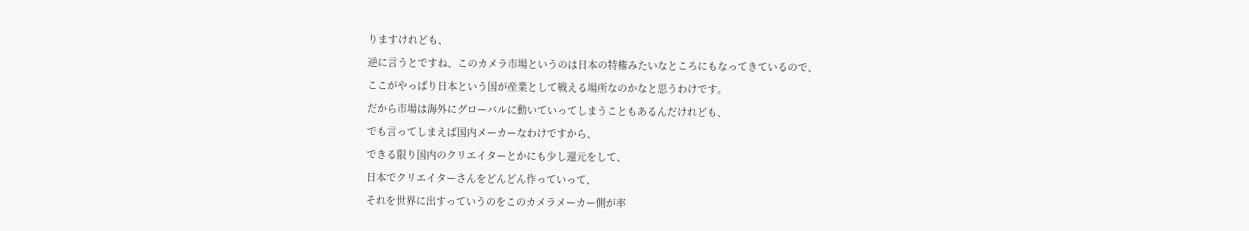りますけれども、
逆に言うとですね、このカメラ市場というのは日本の特権みたいなところにもなってきているので、
ここがやっぱり日本という国が産業として戦える場所なのかなと思うわけです。
だから市場は海外にグローバルに動いていってしまうこともあるんだけれども、
でも言ってしまえば国内メーカーなわけですから、
できる限り国内のクリエイターとかにも少し還元をして、
日本でクリエイターさんをどんどん作っていって、
それを世界に出すっていうのをこのカメラメーカー側が率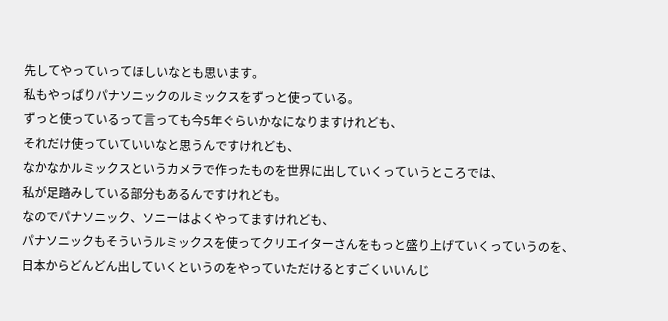先してやっていってほしいなとも思います。
私もやっぱりパナソニックのルミックスをずっと使っている。
ずっと使っているって言っても今5年ぐらいかなになりますけれども、
それだけ使っていていいなと思うんですけれども、
なかなかルミックスというカメラで作ったものを世界に出していくっていうところでは、
私が足踏みしている部分もあるんですけれども。
なのでパナソニック、ソニーはよくやってますけれども、
パナソニックもそういうルミックスを使ってクリエイターさんをもっと盛り上げていくっていうのを、
日本からどんどん出していくというのをやっていただけるとすごくいいんじ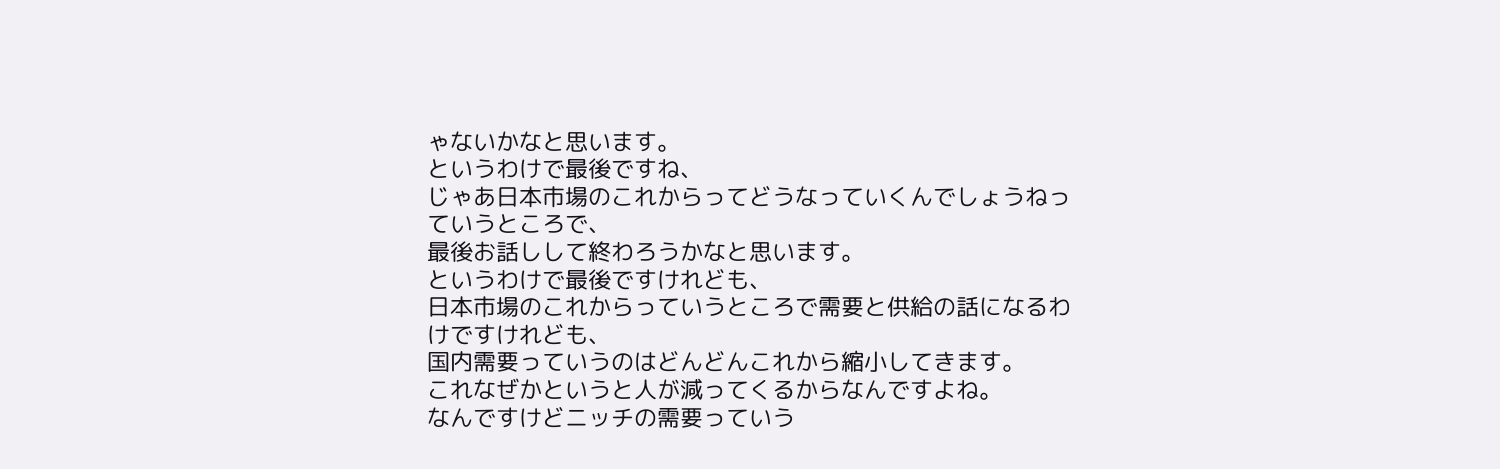ゃないかなと思います。
というわけで最後ですね、
じゃあ日本市場のこれからってどうなっていくんでしょうねっていうところで、
最後お話しして終わろうかなと思います。
というわけで最後ですけれども、
日本市場のこれからっていうところで需要と供給の話になるわけですけれども、
国内需要っていうのはどんどんこれから縮小してきます。
これなぜかというと人が減ってくるからなんですよね。
なんですけどニッチの需要っていう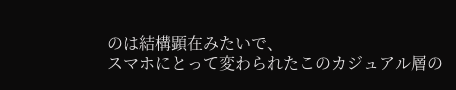のは結構顕在みたいで、
スマホにとって変わられたこのカジュアル層の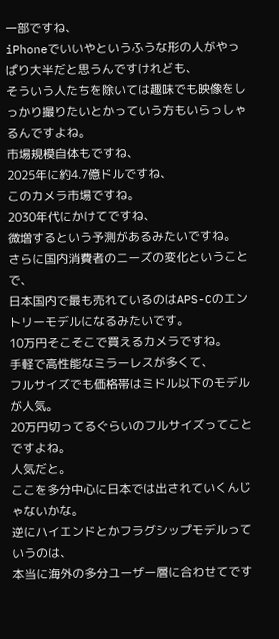一部ですね、
iPhoneでいいやというふうな形の人がやっぱり大半だと思うんですけれども、
そういう人たちを除いては趣味でも映像をしっかり撮りたいとかっていう方もいらっしゃるんですよね。
市場規模自体もですね、
2025年に約4.7億ドルですね、
このカメラ市場ですね。
2030年代にかけてですね、
微増するという予測があるみたいですね。
さらに国内消費者のニーズの変化ということで、
日本国内で最も売れているのはAPS-Cのエントリーモデルになるみたいです。
10万円そこそこで買えるカメラですね。
手軽で高性能なミラーレスが多くて、
フルサイズでも価格帯はミドル以下のモデルが人気。
20万円切ってるぐらいのフルサイズってことですよね。
人気だと。
ここを多分中心に日本では出されていくんじゃないかな。
逆にハイエンドとかフラグシップモデルっていうのは、
本当に海外の多分ユーザー層に合わせてです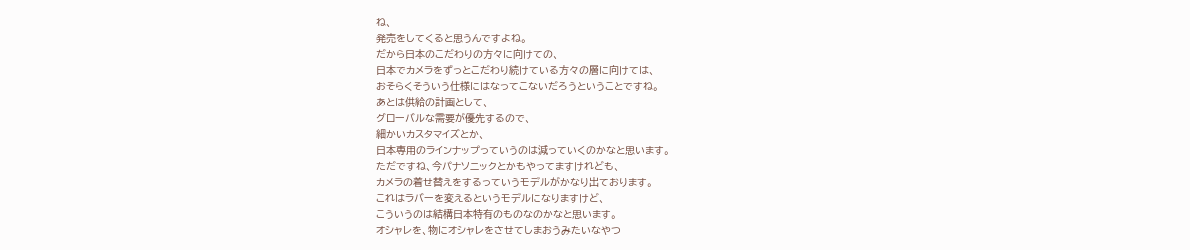ね、
発売をしてくると思うんですよね。
だから日本のこだわりの方々に向けての、
日本でカメラをずっとこだわり続けている方々の層に向けては、
おそらくそういう仕様にはなってこないだろうということですね。
あとは供給の計画として、
グローバルな需要が優先するので、
細かいカスタマイズとか、
日本専用のラインナップっていうのは減っていくのかなと思います。
ただですね、今パナソニックとかもやってますけれども、
カメラの着せ替えをするっていうモデルがかなり出ております。
これはラバーを変えるというモデルになりますけど、
こういうのは結構日本特有のものなのかなと思います。
オシャレを、物にオシャレをさせてしまおうみたいなやつ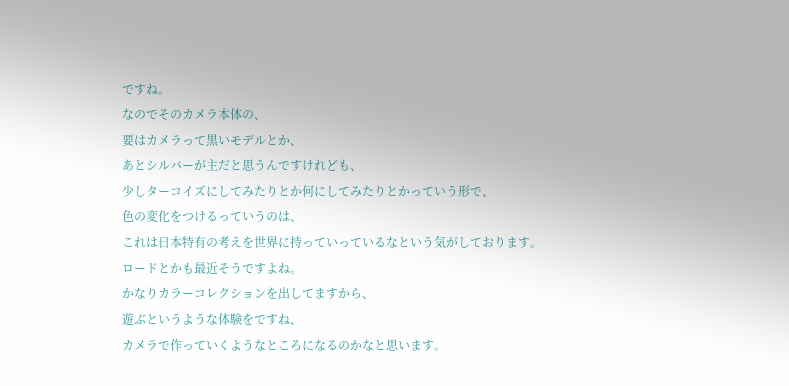ですね。
なのでそのカメラ本体の、
要はカメラって黒いモデルとか、
あとシルバーが主だと思うんですけれども、
少しターコイズにしてみたりとか何にしてみたりとかっていう形で、
色の変化をつけるっていうのは、
これは日本特有の考えを世界に持っていっているなという気がしております。
ロードとかも最近そうですよね。
かなりカラーコレクションを出してますから、
遊ぶというような体験をですね、
カメラで作っていくようなところになるのかなと思います。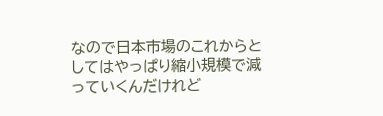なので日本市場のこれからとしてはやっぱり縮小規模で減っていくんだけれど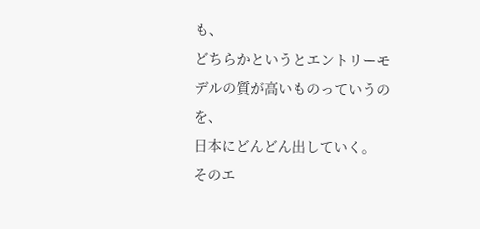も、
どちらかというとエントリーモデルの質が高いものっていうのを、
日本にどんどん出していく。
そのエ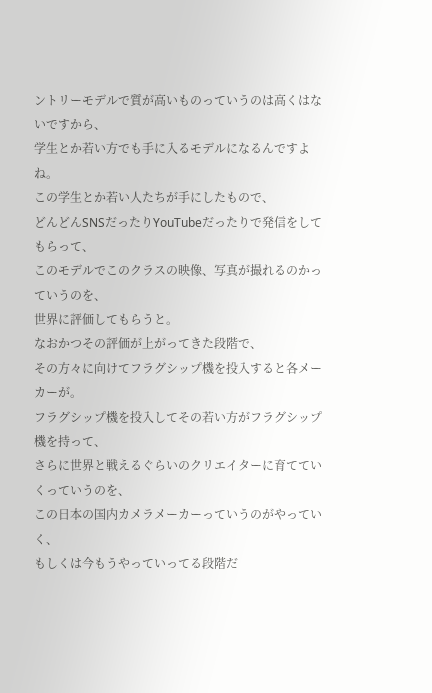ントリーモデルで質が高いものっていうのは高くはないですから、
学生とか若い方でも手に入るモデルになるんですよね。
この学生とか若い人たちが手にしたもので、
どんどんSNSだったりYouTubeだったりで発信をしてもらって、
このモデルでこのクラスの映像、写真が撮れるのかっていうのを、
世界に評価してもらうと。
なおかつその評価が上がってきた段階で、
その方々に向けてフラグシップ機を投入すると各メーカーが。
フラグシップ機を投入してその若い方がフラグシップ機を持って、
さらに世界と戦えるぐらいのクリエイターに育てていくっていうのを、
この日本の国内カメラメーカーっていうのがやっていく、
もしくは今もうやっていってる段階だ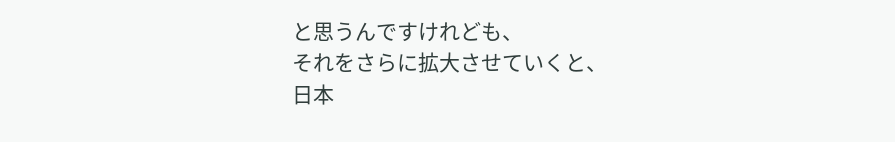と思うんですけれども、
それをさらに拡大させていくと、
日本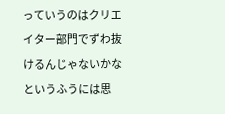っていうのはクリエイター部門でずわ抜けるんじゃないかなというふうには思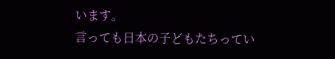います。
言っても日本の子どもたちってい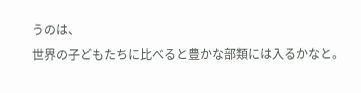うのは、
世界の子どもたちに比べると豊かな部類には入るかなと。